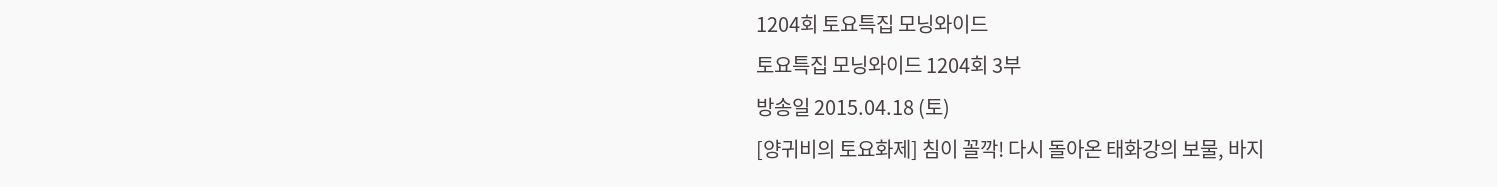1204회 토요특집 모닝와이드
토요특집 모닝와이드 1204회 3부
방송일 2015.04.18 (토)
[양귀비의 토요화제] 침이 꼴깍! 다시 돌아온 태화강의 보물, 바지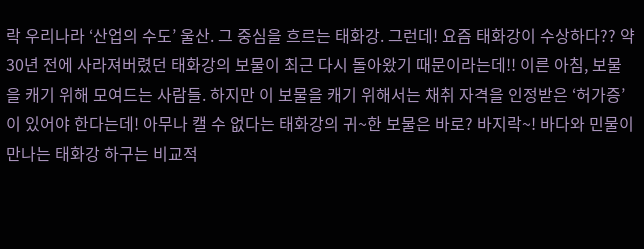락 우리나라 ‘산업의 수도’ 울산. 그 중심을 흐르는 태화강. 그런데! 요즘 태화강이 수상하다?? 약 30년 전에 사라져버렸던 태화강의 보물이 최근 다시 돌아왔기 때문이라는데!! 이른 아침, 보물을 캐기 위해 모여드는 사람들. 하지만 이 보물을 캐기 위해서는 채취 자격을 인정받은 ‘허가증’이 있어야 한다는데! 아무나 캘 수 없다는 태화강의 귀~한 보물은 바로? 바지락~! 바다와 민물이 만나는 태화강 하구는 비교적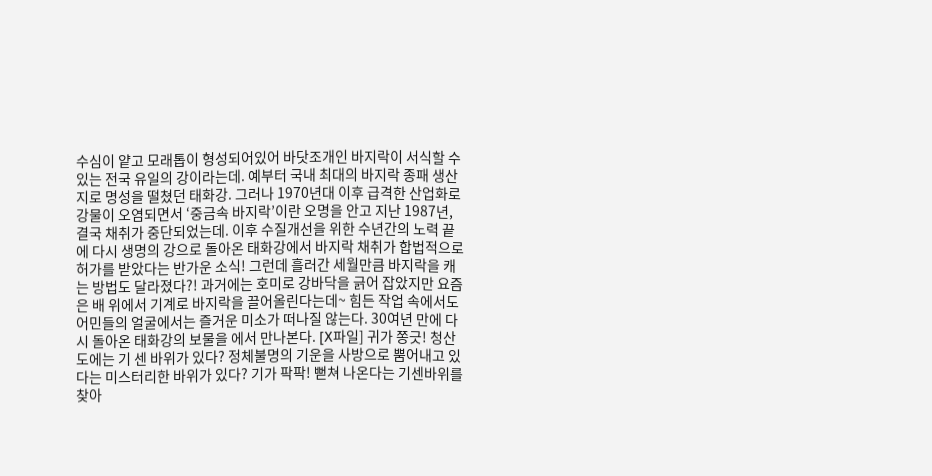수심이 얕고 모래톱이 형성되어있어 바닷조개인 바지락이 서식할 수 있는 전국 유일의 강이라는데. 예부터 국내 최대의 바지락 종패 생산지로 명성을 떨쳤던 태화강. 그러나 1970년대 이후 급격한 산업화로 강물이 오염되면서 ‘중금속 바지락’이란 오명을 안고 지난 1987년, 결국 채취가 중단되었는데. 이후 수질개선을 위한 수년간의 노력 끝에 다시 생명의 강으로 돌아온 태화강에서 바지락 채취가 합법적으로 허가를 받았다는 반가운 소식! 그런데 흘러간 세월만큼 바지락을 캐는 방법도 달라졌다?! 과거에는 호미로 강바닥을 긁어 잡았지만 요즘은 배 위에서 기계로 바지락을 끌어올린다는데~ 힘든 작업 속에서도 어민들의 얼굴에서는 즐거운 미소가 떠나질 않는다. 30여년 만에 다시 돌아온 태화강의 보물을 에서 만나본다. [X파일] 귀가 쫑긋! 청산도에는 기 센 바위가 있다? 정체불명의 기운을 사방으로 뿜어내고 있다는 미스터리한 바위가 있다? 기가 팍팍! 뻗쳐 나온다는 기센바위를 찾아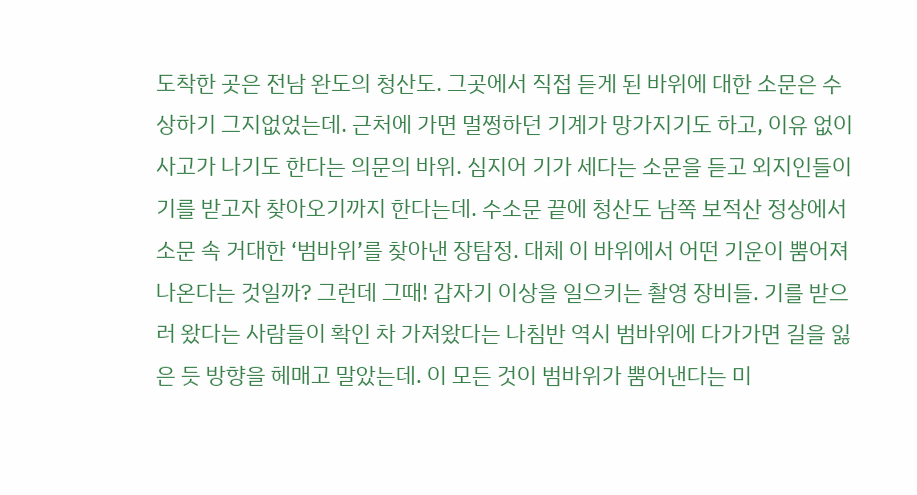도착한 곳은 전남 완도의 청산도. 그곳에서 직접 듣게 된 바위에 대한 소문은 수상하기 그지없었는데. 근처에 가면 멀쩡하던 기계가 망가지기도 하고, 이유 없이 사고가 나기도 한다는 의문의 바위. 심지어 기가 세다는 소문을 듣고 외지인들이 기를 받고자 찾아오기까지 한다는데. 수소문 끝에 청산도 남쪽 보적산 정상에서 소문 속 거대한 ‘범바위’를 찾아낸 장탐정. 대체 이 바위에서 어떤 기운이 뿜어져 나온다는 것일까? 그런데 그때! 갑자기 이상을 일으키는 촬영 장비들. 기를 받으러 왔다는 사람들이 확인 차 가져왔다는 나침반 역시 범바위에 다가가면 길을 잃은 듯 방향을 헤매고 말았는데. 이 모든 것이 범바위가 뿜어낸다는 미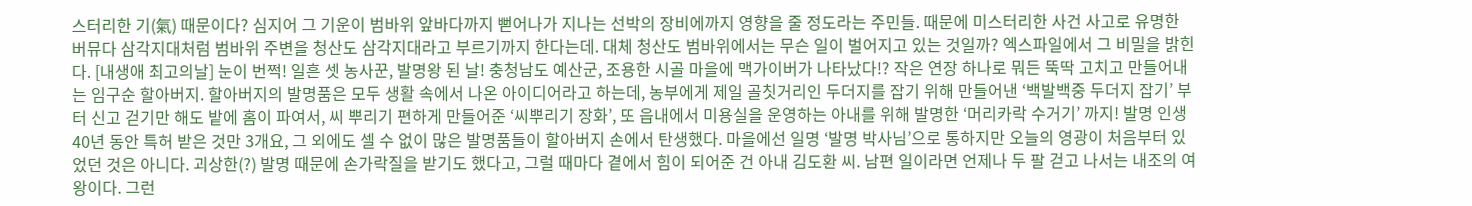스터리한 기(氣) 때문이다? 심지어 그 기운이 범바위 앞바다까지 뻗어나가 지나는 선박의 장비에까지 영향을 줄 정도라는 주민들. 때문에 미스터리한 사건 사고로 유명한 버뮤다 삼각지대처럼 범바위 주변을 청산도 삼각지대라고 부르기까지 한다는데. 대체 청산도 범바위에서는 무슨 일이 벌어지고 있는 것일까? 엑스파일에서 그 비밀을 밝힌다. [내생애 최고의날] 눈이 번쩍! 일흔 셋 농사꾼, 발명왕 된 날! 충청남도 예산군, 조용한 시골 마을에 맥가이버가 나타났다!? 작은 연장 하나로 뭐든 뚝딱 고치고 만들어내는 임구순 할아버지. 할아버지의 발명품은 모두 생활 속에서 나온 아이디어라고 하는데, 농부에게 제일 골칫거리인 두더지를 잡기 위해 만들어낸 ‘백발백중 두더지 잡기’ 부터 신고 걷기만 해도 밭에 홈이 파여서, 씨 뿌리기 편하게 만들어준 ‘씨뿌리기 장화’, 또 읍내에서 미용실을 운영하는 아내를 위해 발명한 ‘머리카락 수거기’ 까지! 발명 인생 40년 동안 특허 받은 것만 3개요, 그 외에도 셀 수 없이 많은 발명품들이 할아버지 손에서 탄생했다. 마을에선 일명 ‘발명 박사님’으로 통하지만 오늘의 영광이 처음부터 있었던 것은 아니다. 괴상한(?) 발명 때문에 손가락질을 받기도 했다고, 그럴 때마다 곁에서 힘이 되어준 건 아내 김도환 씨. 남편 일이라면 언제나 두 팔 걷고 나서는 내조의 여왕이다. 그런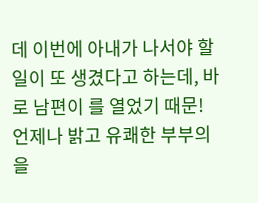데 이번에 아내가 나서야 할 일이 또 생겼다고 하는데, 바로 남편이 를 열었기 때문! 언제나 밝고 유쾌한 부부의 을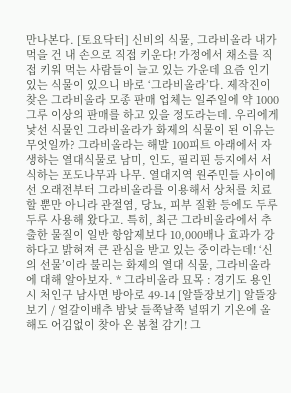만나본다. [토요닥터] 신비의 식물, 그라비올라 내가 먹을 건 내 손으로 직접 키운다! 가정에서 채소를 직접 키워 먹는 사람들이 늘고 있는 가운데 요즘 인기 있는 식물이 있으니 바로 ‘그라비올라’다. 제작진이 찾은 그라비올라 모종 판매 업체는 일주일에 약 1000그루 이상의 판매를 하고 있을 정도라는데. 우리에게 낯선 식물인 그라비올라가 화제의 식물이 된 이유는 무엇일까? 그라비올라는 해발 100피트 아래에서 자생하는 열대식물로 남미, 인도, 필리핀 등지에서 서식하는 포도나무과 나무. 열대지역 원주민들 사이에선 오래전부터 그라비올라를 이용해서 상처를 치료할 뿐만 아니라 관절염, 당뇨, 피부 질환 등에도 두루두루 사용해 왔다고. 특히, 최근 그라비올라에서 추출한 물질이 일반 항암제보다 10,000배나 효과가 강하다고 밝혀져 큰 관심을 받고 있는 중이라는데! ‘신의 선물’이라 불리는 화제의 열대 식물, 그라비올라에 대해 알아보자. * 그라비올라 묘목 : 경기도 용인시 처인구 남사면 방아로 49-14 [알뜰장보기] 알뜰장보기 / 얼갈이배추 밤낮 들쭉날쭉 널뛰기 기온에 올해도 어김없이 찾아 온 봄철 감기! 그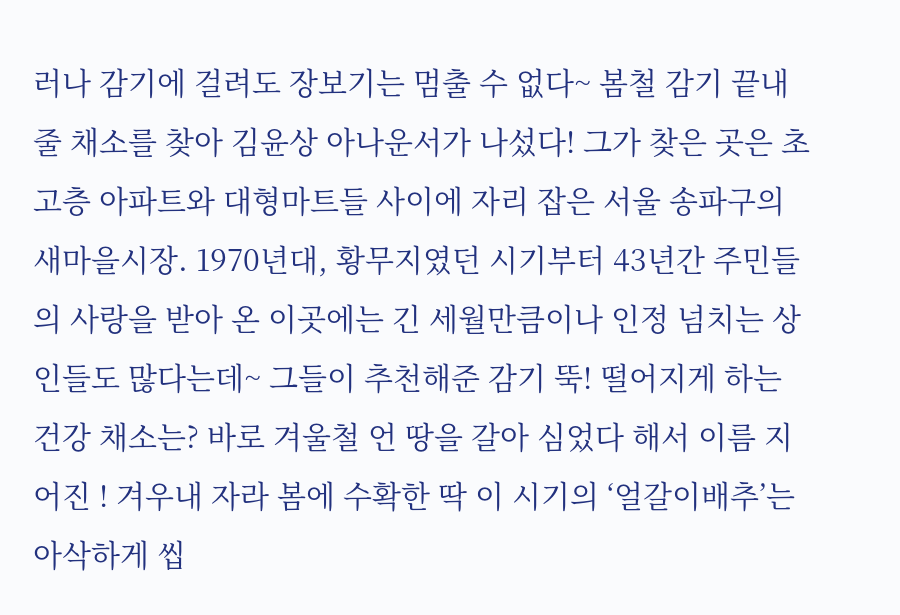러나 감기에 걸려도 장보기는 멈출 수 없다~ 봄철 감기 끝내줄 채소를 찾아 김윤상 아나운서가 나섰다! 그가 찾은 곳은 초고층 아파트와 대형마트들 사이에 자리 잡은 서울 송파구의 새마을시장. 1970년대, 황무지였던 시기부터 43년간 주민들의 사랑을 받아 온 이곳에는 긴 세월만큼이나 인정 넘치는 상인들도 많다는데~ 그들이 추천해준 감기 뚝! 떨어지게 하는 건강 채소는? 바로 겨울철 언 땅을 갈아 심었다 해서 이름 지어진 ! 겨우내 자라 봄에 수확한 딱 이 시기의 ‘얼갈이배추’는 아삭하게 씹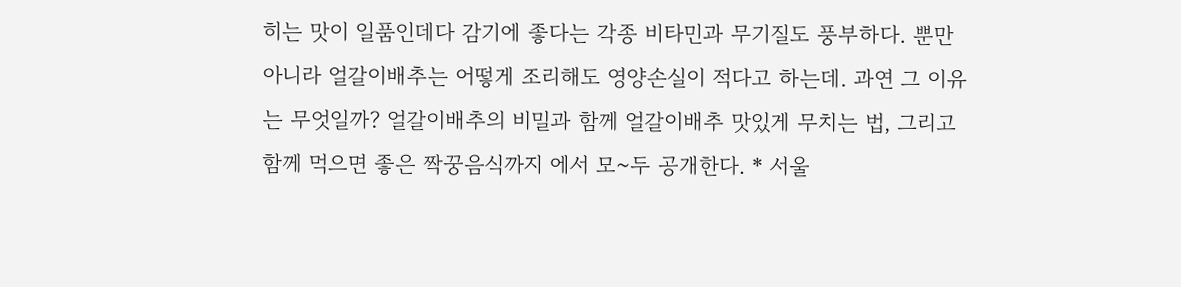히는 맛이 일품인데다 감기에 좋다는 각종 비타민과 무기질도 풍부하다. 뿐만 아니라 얼갈이배추는 어떻게 조리해도 영양손실이 적다고 하는데. 과연 그 이유는 무엇일까? 얼갈이배추의 비밀과 함께 얼갈이배추 맛있게 무치는 법, 그리고 함께 먹으면 좋은 짝꿍음식까지 에서 모~두 공개한다. * 서울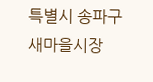특별시 송파구 새마을시장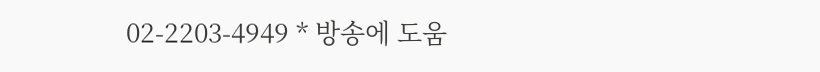02-2203-4949 * 방송에 도움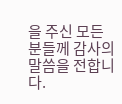을 주신 모든 분들께 감사의 말씀을 전합니다.